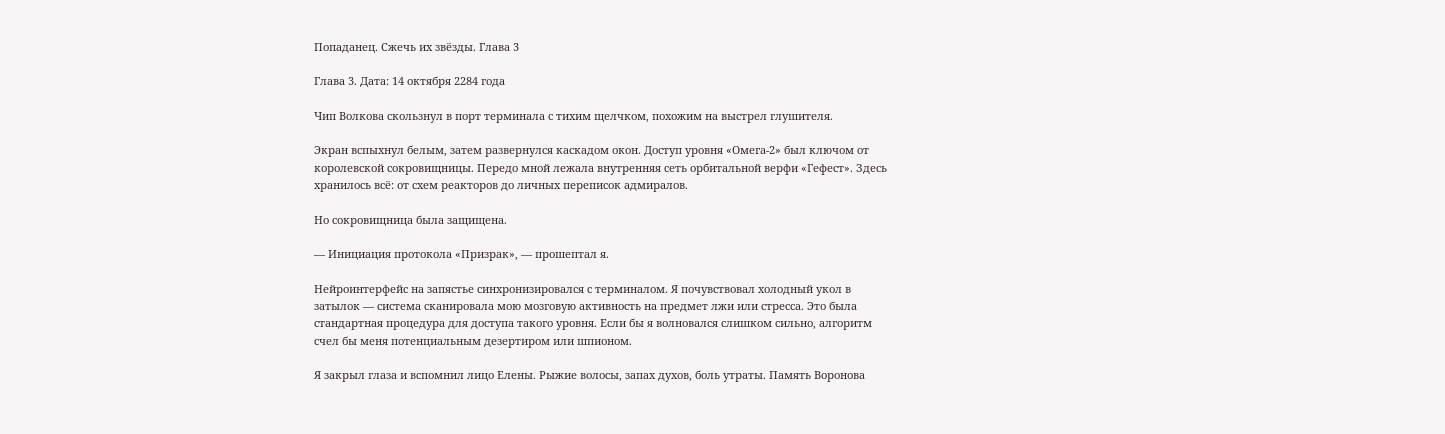Попаданец. Сжечь их звёзды. Глава 3

Глава 3. Дата: 14 октября 2284 года

Чип Волкова скользнул в порт терминала с тихим щелчком, похожим на выстрел глушителя.

Экран вспыхнул белым, затем развернулся каскадом окон. Доступ уровня «Омега-2» был ключом от королевской сокровищницы. Передо мной лежала внутренняя сеть орбитальной верфи «Гефест». Здесь хранилось всё: от схем реакторов до личных переписок адмиралов.

Но сокровищница была защищена.

— Инициация протокола «Призрак», — прошептал я.

Нейроинтерфейс на запястье синхронизировался с терминалом. Я почувствовал холодный укол в затылок — система сканировала мою мозговую активность на предмет лжи или стресса. Это была стандартная процедура для доступа такого уровня. Если бы я волновался слишком сильно, алгоритм счел бы меня потенциальным дезертиром или шпионом.

Я закрыл глаза и вспомнил лицо Елены. Рыжие волосы, запах духов, боль утраты. Память Воронова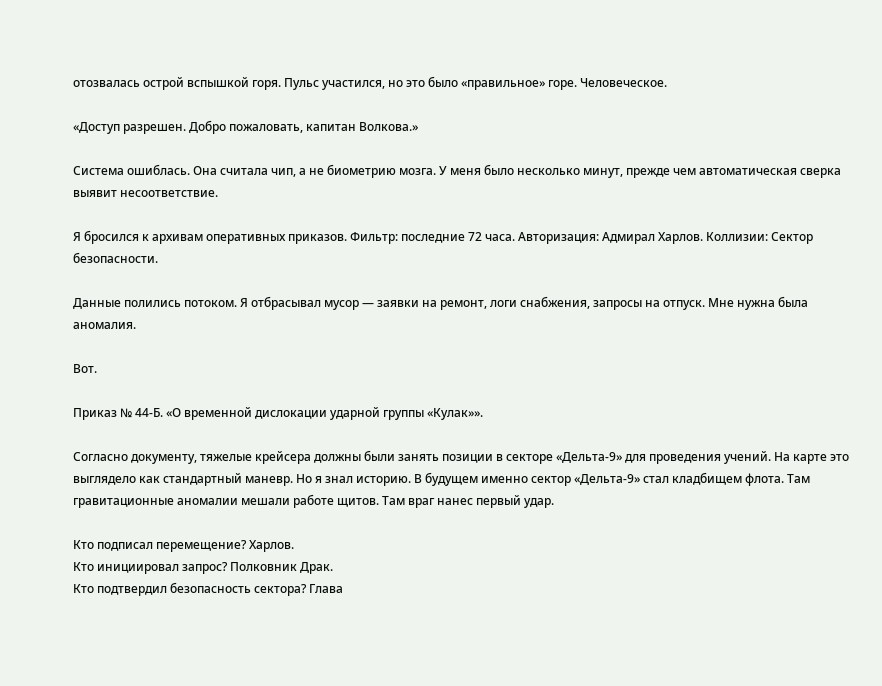отозвалась острой вспышкой горя. Пульс участился, но это было «правильное» горе. Человеческое.

«Доступ разрешен. Добро пожаловать, капитан Волкова.»

Система ошиблась. Она считала чип, а не биометрию мозга. У меня было несколько минут, прежде чем автоматическая сверка выявит несоответствие.

Я бросился к архивам оперативных приказов. Фильтр: последние 72 часа. Авторизация: Адмирал Харлов. Коллизии: Сектор безопасности.

Данные полились потоком. Я отбрасывал мусор — заявки на ремонт, логи снабжения, запросы на отпуск. Мне нужна была аномалия.

Вот.

Приказ № 44-Б. «О временной дислокации ударной группы «Кулак»».

Согласно документу, тяжелые крейсера должны были занять позиции в секторе «Дельта-9» для проведения учений. На карте это выглядело как стандартный маневр. Но я знал историю. В будущем именно сектор «Дельта-9» стал кладбищем флота. Там гравитационные аномалии мешали работе щитов. Там враг нанес первый удар.

Кто подписал перемещение? Харлов.
Кто инициировал запрос? Полковник Драк.
Кто подтвердил безопасность сектора? Глава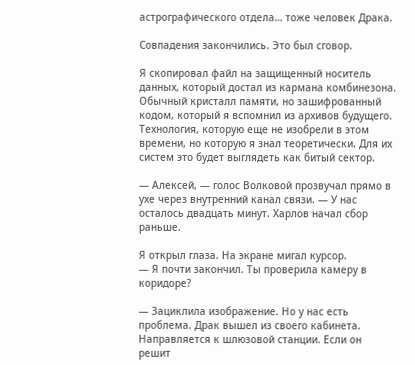астрографического отдела… тоже человек Драка.

Совпадения закончились. Это был сговор.

Я скопировал файл на защищенный носитель данных, который достал из кармана комбинезона. Обычный кристалл памяти, но зашифрованный кодом, который я вспомнил из архивов будущего. Технология, которую еще не изобрели в этом времени, но которую я знал теоретически. Для их систем это будет выглядеть как битый сектор.

— Алексей, — голос Волковой прозвучал прямо в ухе через внутренний канал связи. — У нас осталось двадцать минут. Харлов начал сбор раньше.

Я открыл глаза. На экране мигал курсор.
— Я почти закончил. Ты проверила камеру в коридоре?

— Зациклила изображение. Но у нас есть проблема. Драк вышел из своего кабинета. Направляется к шлюзовой станции. Если он решит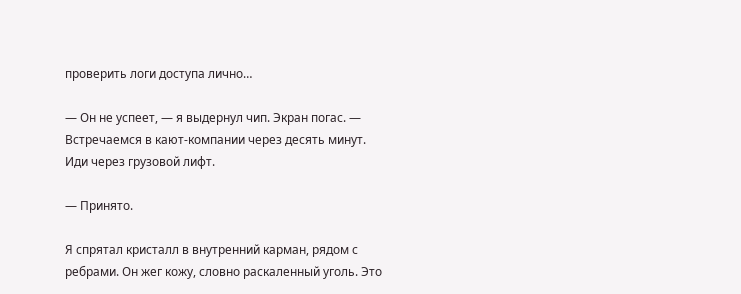проверить логи доступа лично…

— Он не успеет, — я выдернул чип. Экран погас. — Встречаемся в кают-компании через десять минут. Иди через грузовой лифт.

— Принято.

Я спрятал кристалл в внутренний карман, рядом с ребрами. Он жег кожу, словно раскаленный уголь. Это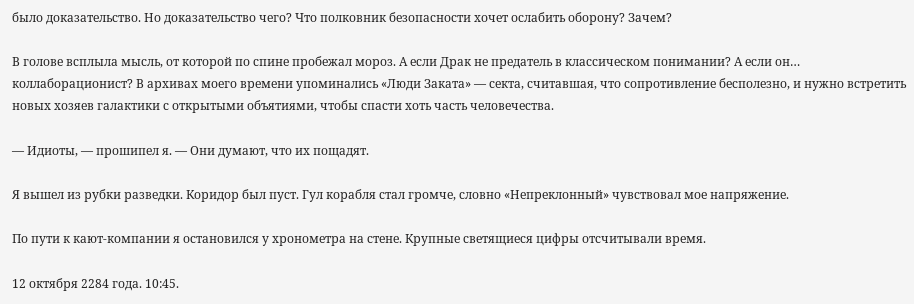было доказательство. Но доказательство чего? Что полковник безопасности хочет ослабить оборону? Зачем?

В голове всплыла мысль, от которой по спине пробежал мороз. А если Драк не предатель в классическом понимании? А если он… коллаборационист? В архивах моего времени упоминались «Люди Заката» — секта, считавшая, что сопротивление бесполезно, и нужно встретить новых хозяев галактики с открытыми объятиями, чтобы спасти хоть часть человечества.

— Идиоты, — прошипел я. — Они думают, что их пощадят.

Я вышел из рубки разведки. Коридор был пуст. Гул корабля стал громче, словно «Непреклонный» чувствовал мое напряжение.

По пути к кают-компании я остановился у хронометра на стене. Крупные светящиеся цифры отсчитывали время.

12 октября 2284 года. 10:45.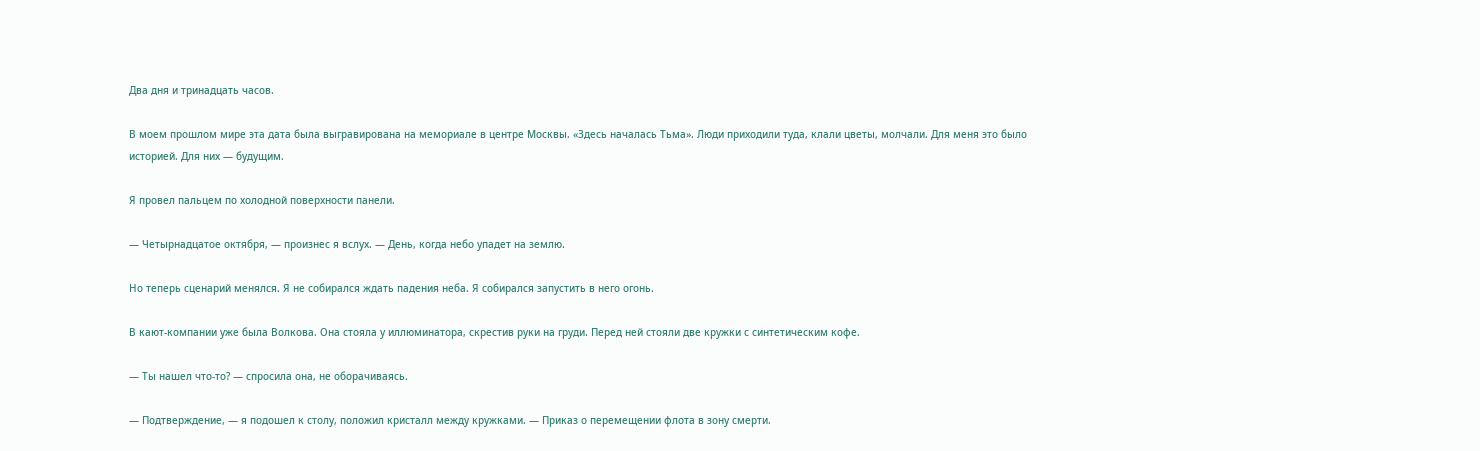Два дня и тринадцать часов.

В моем прошлом мире эта дата была выгравирована на мемориале в центре Москвы. «Здесь началась Тьма». Люди приходили туда, клали цветы, молчали. Для меня это было историей. Для них — будущим.

Я провел пальцем по холодной поверхности панели.

— Четырнадцатое октября, — произнес я вслух. — День, когда небо упадет на землю.

Но теперь сценарий менялся. Я не собирался ждать падения неба. Я собирался запустить в него огонь.

В кают-компании уже была Волкова. Она стояла у иллюминатора, скрестив руки на груди. Перед ней стояли две кружки с синтетическим кофе.

— Ты нашел что-то? — спросила она, не оборачиваясь.

— Подтверждение, — я подошел к столу, положил кристалл между кружками. — Приказ о перемещении флота в зону смерти.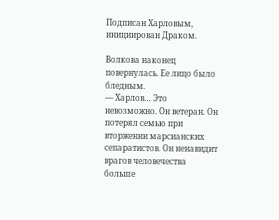Подписан Харловым, инициирован Драком.

Волкова наконец повернулась. Ее лицо было бледным.
— Харлов… Это невозможно. Он ветеран. Он потерял семью при вторжении марсианских сепаратистов. Он ненавидит врагов человечества больше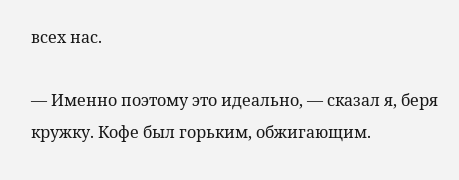всех нас.

— Именно поэтому это идеально, — сказал я, беря кружку. Кофе был горьким, обжигающим.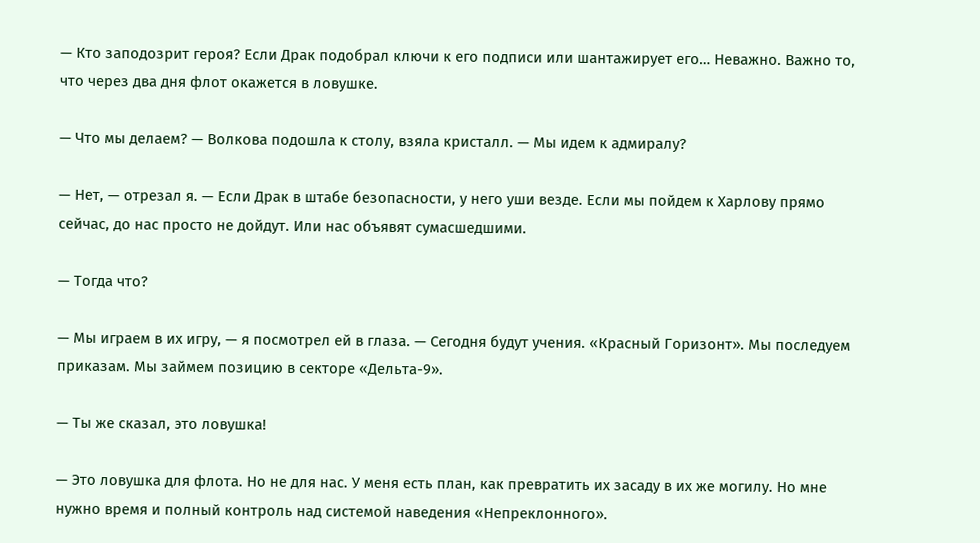— Кто заподозрит героя? Если Драк подобрал ключи к его подписи или шантажирует его… Неважно. Важно то, что через два дня флот окажется в ловушке.

— Что мы делаем? — Волкова подошла к столу, взяла кристалл. — Мы идем к адмиралу?

— Нет, — отрезал я. — Если Драк в штабе безопасности, у него уши везде. Если мы пойдем к Харлову прямо сейчас, до нас просто не дойдут. Или нас объявят сумасшедшими.

— Тогда что?

— Мы играем в их игру, — я посмотрел ей в глаза. — Сегодня будут учения. «Красный Горизонт». Мы последуем приказам. Мы займем позицию в секторе «Дельта-9».

— Ты же сказал, это ловушка!

— Это ловушка для флота. Но не для нас. У меня есть план, как превратить их засаду в их же могилу. Но мне нужно время и полный контроль над системой наведения «Непреклонного».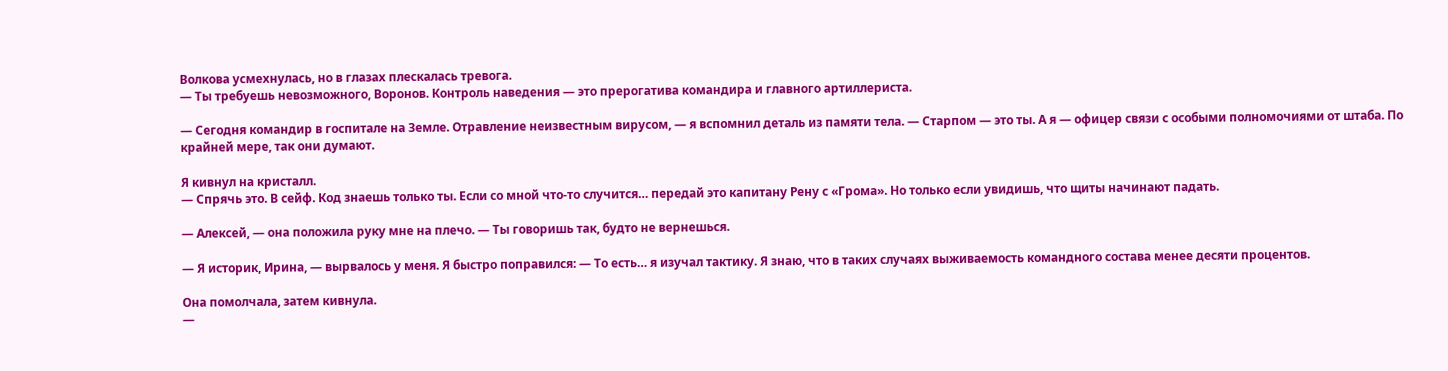Волкова усмехнулась, но в глазах плескалась тревога.
— Ты требуешь невозможного, Воронов. Контроль наведения — это прерогатива командира и главного артиллериста.

— Сегодня командир в госпитале на Земле. Отравление неизвестным вирусом, — я вспомнил деталь из памяти тела. — Старпом — это ты. А я — офицер связи с особыми полномочиями от штаба. По крайней мере, так они думают.

Я кивнул на кристалл.
— Спрячь это. В сейф. Код знаешь только ты. Если со мной что-то случится… передай это капитану Рену с «Грома». Но только если увидишь, что щиты начинают падать.

— Алексей, — она положила руку мне на плечо. — Ты говоришь так, будто не вернешься.

— Я историк, Ирина, — вырвалось у меня. Я быстро поправился: — То есть… я изучал тактику. Я знаю, что в таких случаях выживаемость командного состава менее десяти процентов.

Она помолчала, затем кивнула.
—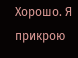Хорошо. Я прикрою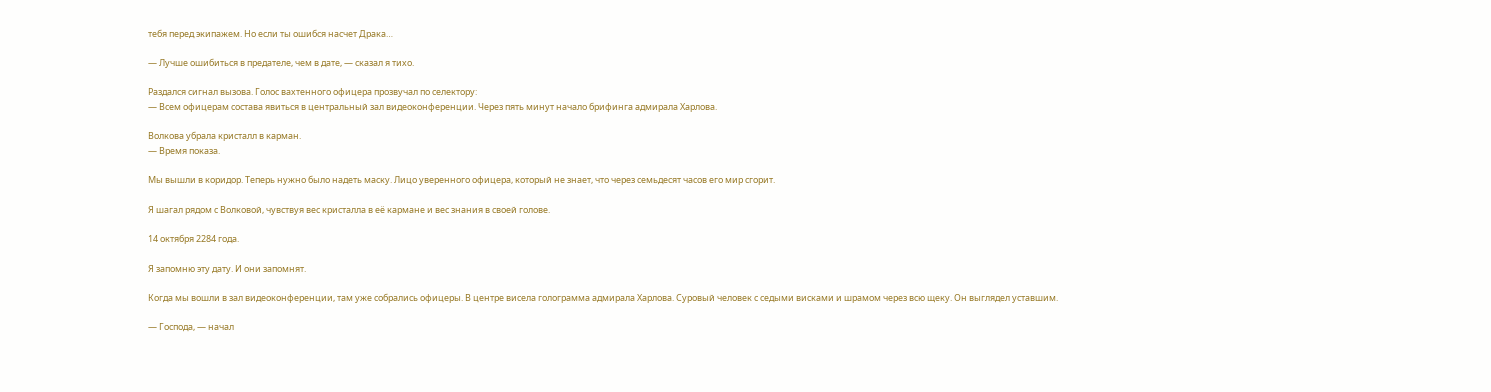тебя перед экипажем. Но если ты ошибся насчет Драка…

— Лучше ошибиться в предателе, чем в дате, — сказал я тихо.

Раздался сигнал вызова. Голос вахтенного офицера прозвучал по селектору:
— Всем офицерам состава явиться в центральный зал видеоконференции. Через пять минут начало брифинга адмирала Харлова.

Волкова убрала кристалл в карман.
— Время показа.

Мы вышли в коридор. Теперь нужно было надеть маску. Лицо уверенного офицера, который не знает, что через семьдесят часов его мир сгорит.

Я шагал рядом с Волковой, чувствуя вес кристалла в её кармане и вес знания в своей голове.

14 октября 2284 года.

Я запомню эту дату. И они запомнят.

Когда мы вошли в зал видеоконференции, там уже собрались офицеры. В центре висела голограмма адмирала Харлова. Суровый человек с седыми висками и шрамом через всю щеку. Он выглядел уставшим.

— Господа, — начал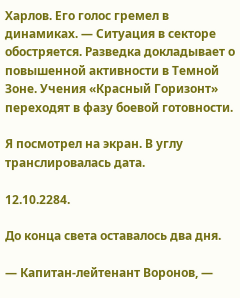Харлов. Его голос гремел в динамиках. — Ситуация в секторе обостряется. Разведка докладывает о повышенной активности в Темной Зоне. Учения «Красный Горизонт» переходят в фазу боевой готовности.

Я посмотрел на экран. В углу транслировалась дата.

12.10.2284.

До конца света оставалось два дня.

— Капитан-лейтенант Воронов, —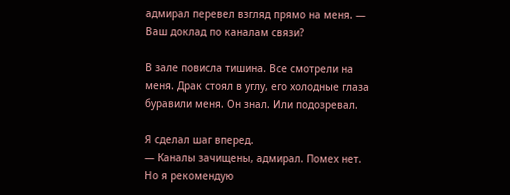адмирал перевел взгляд прямо на меня. — Ваш доклад по каналам связи?

В зале повисла тишина. Все смотрели на меня. Драк стоял в углу, его холодные глаза буравили меня. Он знал. Или подозревал.

Я сделал шаг вперед.
— Каналы зачищены, адмирал. Помех нет. Но я рекомендую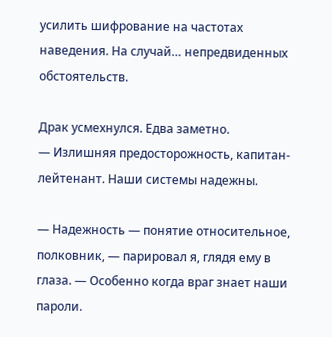усилить шифрование на частотах наведения. На случай… непредвиденных обстоятельств.

Драк усмехнулся. Едва заметно.
— Излишняя предосторожность, капитан-лейтенант. Наши системы надежны.

— Надежность — понятие относительное, полковник, — парировал я, глядя ему в глаза. — Особенно когда враг знает наши пароли.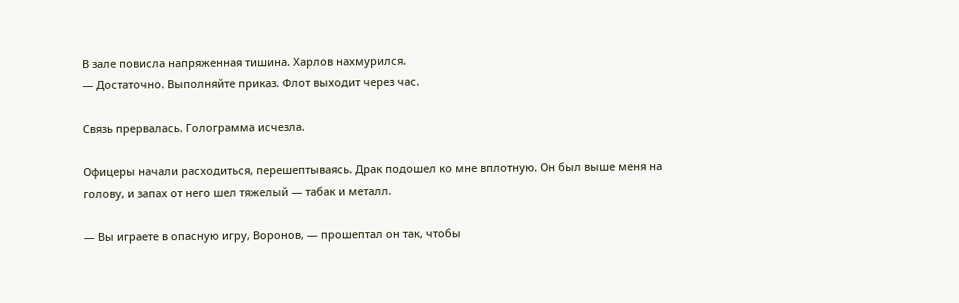В зале повисла напряженная тишина. Харлов нахмурился.
— Достаточно. Выполняйте приказ. Флот выходит через час.

Связь прервалась. Голограмма исчезла.

Офицеры начали расходиться, перешептываясь. Драк подошел ко мне вплотную. Он был выше меня на голову, и запах от него шел тяжелый — табак и металл.

— Вы играете в опасную игру, Воронов, — прошептал он так, чтобы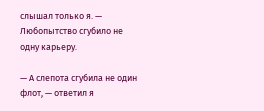слышал только я. — Любопытство сгубило не одну карьеру.

— А слепота сгубила не один флот, — ответил я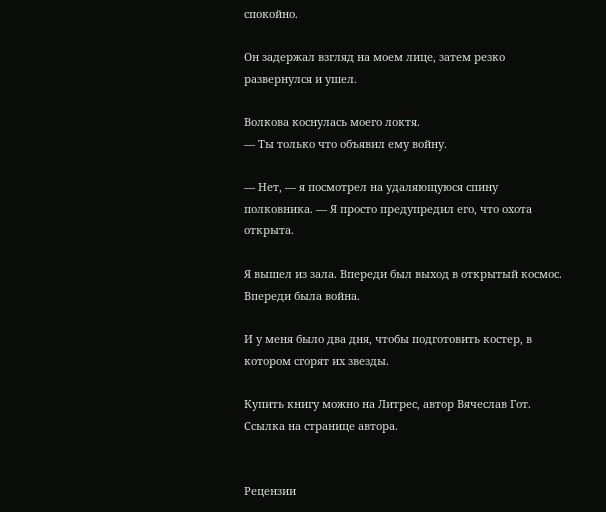спокойно.

Он задержал взгляд на моем лице, затем резко развернулся и ушел.

Волкова коснулась моего локтя.
— Ты только что объявил ему войну.

— Нет, — я посмотрел на удаляющуюся спину полковника. — Я просто предупредил его, что охота открыта.

Я вышел из зала. Впереди был выход в открытый космос. Впереди была война.

И у меня было два дня, чтобы подготовить костер, в котором сгорят их звезды.

Купить книгу можно на Литрес, автор Вячеслав Гот. Ссылка на странице автора.


Рецензии